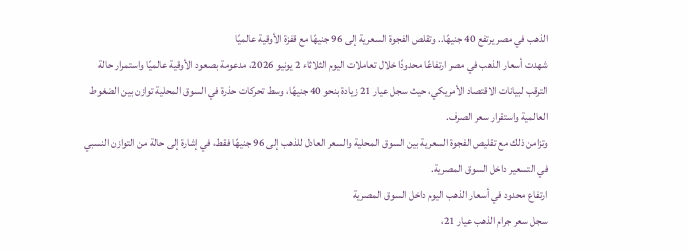الذهب في مصر يرتفع 40 جنيهًا.. وتقلص الفجوة السعرية إلى 96 جنيهًا مع قفزة الأوقية عالميًا
شهدت أسعار الذهب في مصر ارتفاعًا محدودًا خلال تعاملات اليوم الثلاثاء 2 يونيو 2026، مدعومة بصعود الأوقية عالميًا واستمرار حالة الترقب لبيانات الاقتصاد الأمريكي، حيث سجل عيار 21 زيادة بنحو 40 جنيهًا، وسط تحركات حذرة في السوق المحلية توازن بين الضغوط العالمية واستقرار سعر الصرف.
وتزامن ذلك مع تقليص الفجوة السعرية بين السوق المحلية والسعر العادل للذهب إلى 96 جنيهًا فقط، في إشارة إلى حالة من التوازن النسبي في التسعير داخل السوق المصرية.
ارتفاع محدود في أسعار الذهب اليوم داخل السوق المصرية
سجل سعر جرام الذهب عيار 21،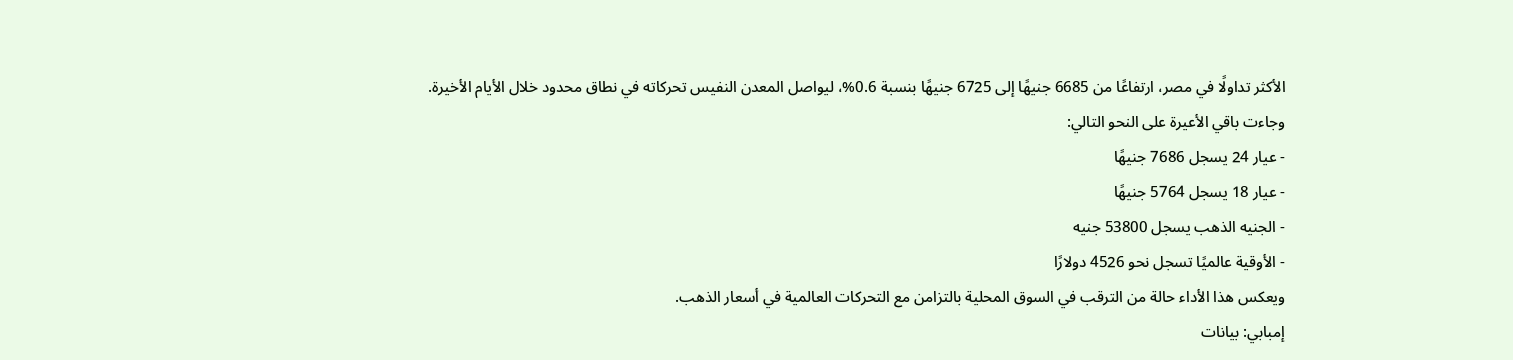الأكثر تداولًا في مصر، ارتفاعًا من 6685 جنيهًا إلى 6725 جنيهًا بنسبة 0.6%، ليواصل المعدن النفيس تحركاته في نطاق محدود خلال الأيام الأخيرة.
وجاءت باقي الأعيرة على النحو التالي:
- عيار 24 يسجل 7686 جنيهًا
- عيار 18 يسجل 5764 جنيهًا
- الجنيه الذهب يسجل 53800 جنيه
- الأوقية عالميًا تسجل نحو 4526 دولارًا
ويعكس هذا الأداء حالة من الترقب في السوق المحلية بالتزامن مع التحركات العالمية في أسعار الذهب.
إمبابي: بيانات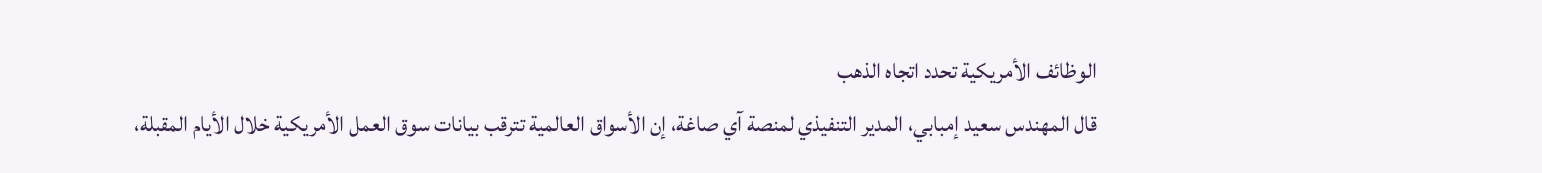الوظائف الأمريكية تحدد اتجاه الذهب
قال المهندس سعيد إمبابي، المدير التنفيذي لمنصة آي صاغة، إن الأسواق العالمية تترقب بيانات سوق العمل الأمريكية خلال الأيام المقبلة،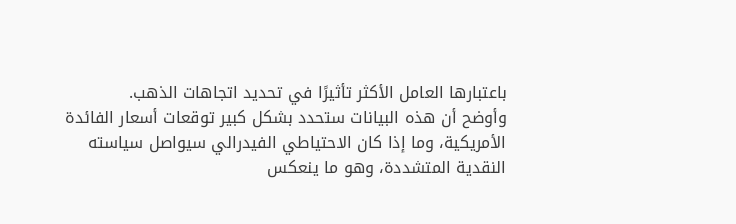باعتبارها العامل الأكثر تأثيرًا في تحديد اتجاهات الذهب.
وأوضح أن هذه البيانات ستحدد بشكل كبير توقعات أسعار الفائدة الأمريكية، وما إذا كان الاحتياطي الفيدرالي سيواصل سياسته النقدية المتشددة، وهو ما ينعكس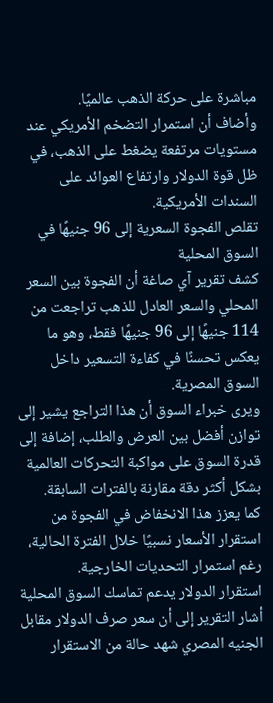مباشرة على حركة الذهب عالميًا.
وأضاف أن استمرار التضخم الأمريكي عند مستويات مرتفعة يضغط على الذهب، في ظل قوة الدولار وارتفاع العوائد على السندات الأمريكية.
تقلص الفجوة السعرية إلى 96 جنيهًا في السوق المحلية
كشف تقرير آي صاغة أن الفجوة بين السعر المحلي والسعر العادل للذهب تراجعت من 114 جنيهًا إلى 96 جنيهًا فقط، وهو ما يعكس تحسنًا في كفاءة التسعير داخل السوق المصرية.
ويرى خبراء السوق أن هذا التراجع يشير إلى توازن أفضل بين العرض والطلب، إضافة إلى قدرة السوق على مواكبة التحركات العالمية بشكل أكثر دقة مقارنة بالفترات السابقة.
كما يعزز هذا الانخفاض في الفجوة من استقرار الأسعار نسبيًا خلال الفترة الحالية، رغم استمرار التحديات الخارجية.
استقرار الدولار يدعم تماسك السوق المحلية
أشار التقرير إلى أن سعر صرف الدولار مقابل الجنيه المصري شهد حالة من الاستقرار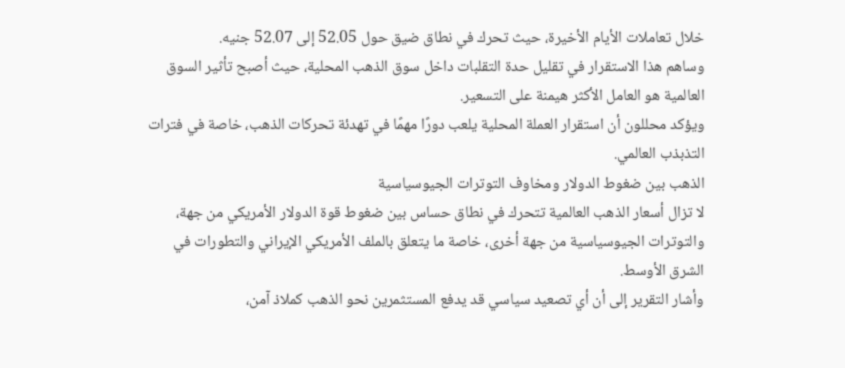خلال تعاملات الأيام الأخيرة، حيث تحرك في نطاق ضيق حول 52.05 إلى 52.07 جنيه.
وساهم هذا الاستقرار في تقليل حدة التقلبات داخل سوق الذهب المحلية، حيث أصبح تأثير السوق العالمية هو العامل الأكثر هيمنة على التسعير.
ويؤكد محللون أن استقرار العملة المحلية يلعب دورًا مهمًا في تهدئة تحركات الذهب، خاصة في فترات التذبذب العالمي.
الذهب بين ضغوط الدولار ومخاوف التوترات الجيوسياسية
لا تزال أسعار الذهب العالمية تتحرك في نطاق حساس بين ضغوط قوة الدولار الأمريكي من جهة، والتوترات الجيوسياسية من جهة أخرى، خاصة ما يتعلق بالملف الأمريكي الإيراني والتطورات في الشرق الأوسط.
وأشار التقرير إلى أن أي تصعيد سياسي قد يدفع المستثمرين نحو الذهب كملاذ آمن،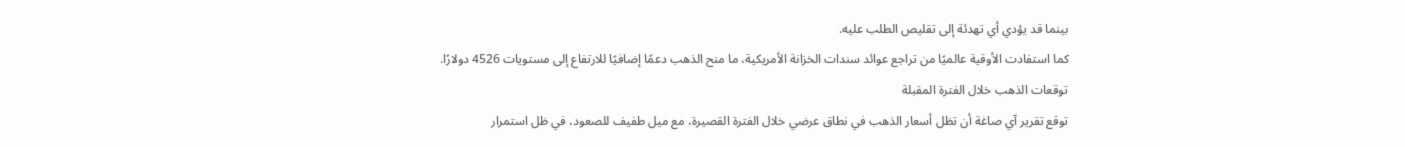بينما قد يؤدي أي تهدئة إلى تقليص الطلب عليه.
كما استفادت الأوقية عالميًا من تراجع عوائد سندات الخزانة الأمريكية، ما منح الذهب دعمًا إضافيًا للارتفاع إلى مستويات 4526 دولارًا.
توقعات الذهب خلال الفترة المقبلة
توقع تقرير آي صاغة أن تظل أسعار الذهب في نطاق عرضي خلال الفترة القصيرة، مع ميل طفيف للصعود، في ظل استمرار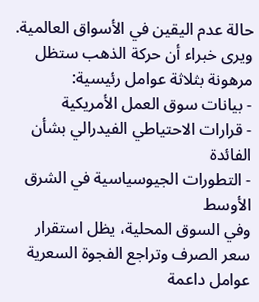حالة عدم اليقين في الأسواق العالمية.
ويرى خبراء أن حركة الذهب ستظل مرهونة بثلاثة عوامل رئيسية:
- بيانات سوق العمل الأمريكية
- قرارات الاحتياطي الفيدرالي بشأن الفائدة
- التطورات الجيوسياسية في الشرق الأوسط
وفي السوق المحلية، يظل استقرار سعر الصرف وتراجع الفجوة السعرية عوامل داعمة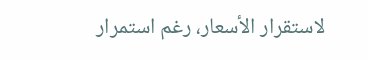لاستقرار الأسعار، رغم استمرار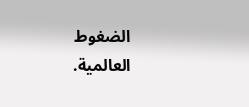الضغوط العالمية.